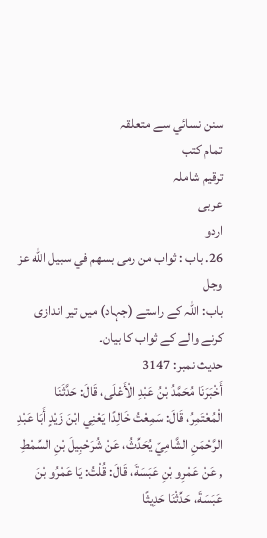سنن نسائي سے متعلقہ
تمام کتب
ترقیم شاملہ
عربی
اردو
26. باب : ثواب من رمى بسهم في سبيل الله عز وجل
باب: اللہ کے راستے (جہاد) میں تیر اندازی کرنے والے کے ثواب کا بیان۔
حدیث نمبر: 3147
أَخْبَرَنَا مُحَمَّدُ بْنُ عَبْدِ الْأَعْلَى، قَالَ: حَدَّثَنَا الْمُعْتَمِرُ، قَالَ: سَمِعْتُ خَالِدًا يَعْنِي ابْنَ زَيْدٍ أَبَا عَبْدِ الرَّحْمَنِ الشَّامِيّ يُحَدِّثُ، عَنْ شُرَحْبِيلَ بْنِ السِّمْطِ , عَنْ عَمْرِو بْنِ عَبَسَةَ، قَالَ: قُلْتُ: يَا عَمْرُو بْنَ عَبَسَةَ، حَدِّثْنَا حَدِيثًا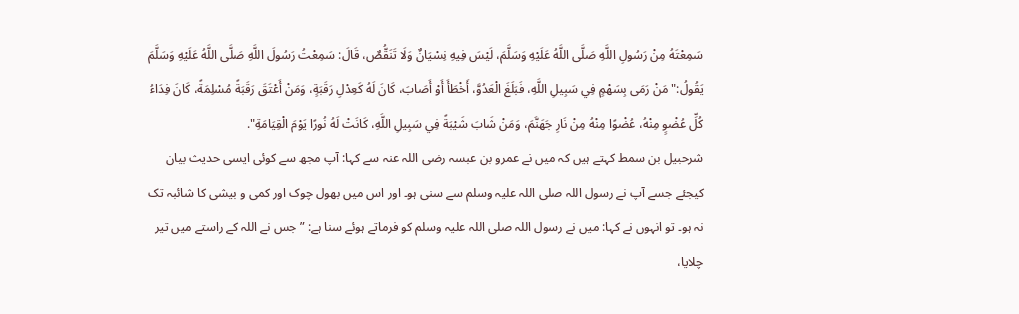سَمِعْتَهُ مِنْ رَسُولِ اللَّهِ صَلَّى اللَّهُ عَلَيْهِ وَسَلَّمَ، لَيْسَ فِيهِ نِسْيَانٌ وَلَا تَنَقُّصٌ، قَالَ: سَمِعْتُ رَسُولَ اللَّهِ صَلَّى اللَّهُ عَلَيْهِ وَسَلَّمَ يَقُولُ:" مَنْ رَمَى بِسَهْمٍ فِي سَبِيلِ اللَّهِ، فَبَلَغَ الْعَدُوَّ، أَخْطَأَ أَوْ أَصَابَ، كَانَ لَهُ كَعِدْلِ رَقَبَةٍ، وَمَنْ أَعْتَقَ رَقَبَةً مُسْلِمَةً، كَانَ فِدَاءُ كُلِّ عُضْوٍ مِنْهُ، عُضْوًا مِنْهُ مِنْ نَارِ جَهَنَّمَ، وَمَنْ شَابَ شَيْبَةً فِي سَبِيلِ اللَّهِ، كَانَتْ لَهُ نُورًا يَوْمَ الْقِيَامَةِ".
شرحبیل بن سمط کہتے ہیں کہ میں نے عمرو بن عبسہ رضی اللہ عنہ سے کہا: آپ مجھ سے کوئی ایسی حدیث بیان کیجئے جسے آپ نے رسول اللہ صلی اللہ علیہ وسلم سے سنی ہو۔ اور اس میں بھول چوک اور کمی و بیشی کا شائبہ تک نہ ہو۔ تو انہوں نے کہا: میں نے رسول اللہ صلی اللہ علیہ وسلم کو فرماتے ہوئے سنا ہے: ”جس نے اللہ کے راستے میں تیر چلایا،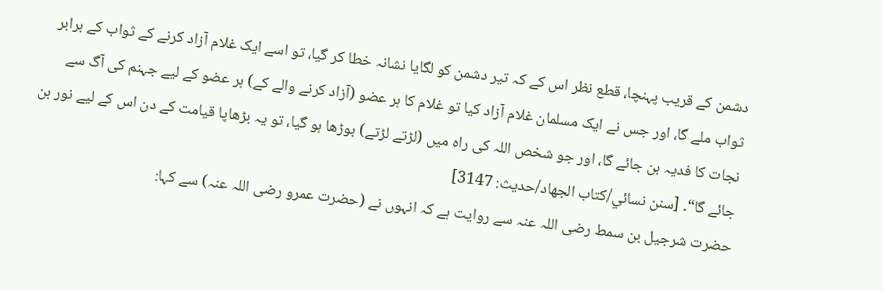دشمن کے قریب پہنچا، قطع نظر اس کے کہ تیر دشمن کو لگایا نشانہ خطا کر گیا، تو اسے ایک غلام آزاد کرنے کے ثواب کے برابر ثواب ملے گا، اور جس نے ایک مسلمان غلام آزاد کیا تو غلام کا ہر عضو (آزاد کرنے والے کے) ہر عضو کے لیے جہنم کی آگ سے نجات کا فدیہ بن جائے گا، اور جو شخص اللہ کی راہ میں (لڑتے لڑتے) بوڑھا ہو گیا، تو یہ بڑھاپا قیامت کے دن اس کے لیے نور بن جائے گا“۔ [سنن نسائي/كتاب الجهاد/حدیث: 3147]
حضرت شرجیل بن سمط رضی اللہ عنہ سے روایت ہے کہ انہوں نے (حضرت عمرو رضی اللہ عنہ) سے کہا: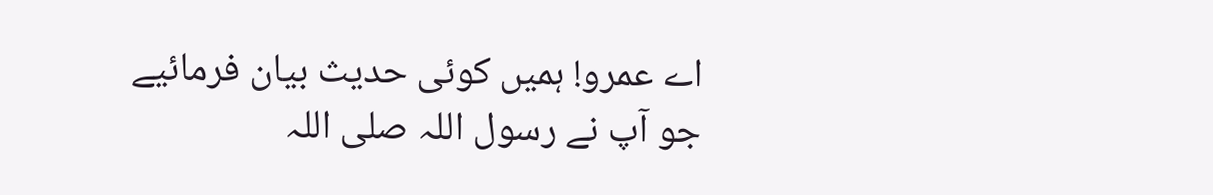اے عمرو! ہمیں کوئی حدیث بیان فرمائیے جو آپ نے رسول اللہ صلی اللہ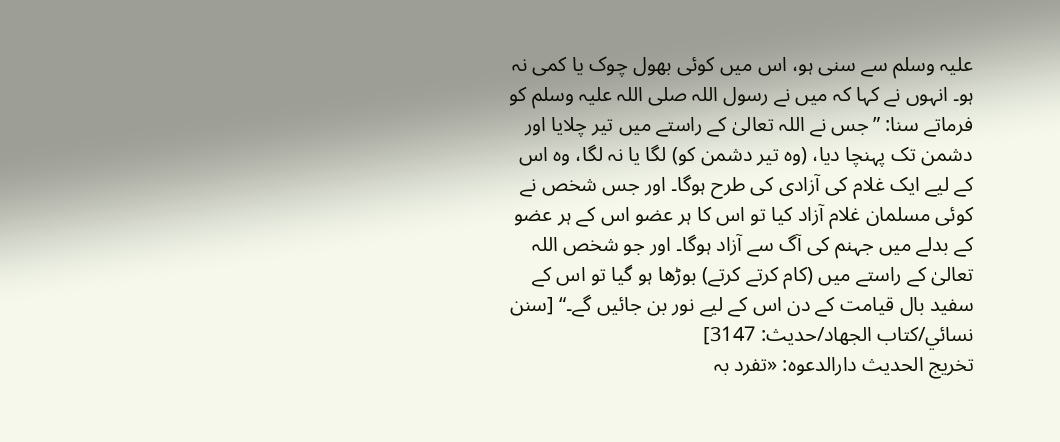علیہ وسلم سے سنی ہو، اس میں کوئی بھول چوک یا کمی نہ ہو۔ انہوں نے کہا کہ میں نے رسول اللہ صلی اللہ علیہ وسلم کو فرماتے سنا: ”جس نے اللہ تعالیٰ کے راستے میں تیر چلایا اور دشمن تک پہنچا دیا، (وہ تیر دشمن کو) لگا یا نہ لگا، وہ اس کے لیے ایک غلام کی آزادی کی طرح ہوگا۔ اور جس شخص نے کوئی مسلمان غلام آزاد کیا تو اس کا ہر عضو اس کے ہر عضو کے بدلے میں جہنم کی آگ سے آزاد ہوگا۔ اور جو شخص اللہ تعالیٰ کے راستے میں (کام کرتے کرتے) بوڑھا ہو گیا تو اس کے سفید بال قیامت کے دن اس کے لیے نور بن جائیں گے۔“ [سنن نسائي/كتاب الجهاد/حدیث: 3147]
تخریج الحدیث دارالدعوہ: «تفرد بہ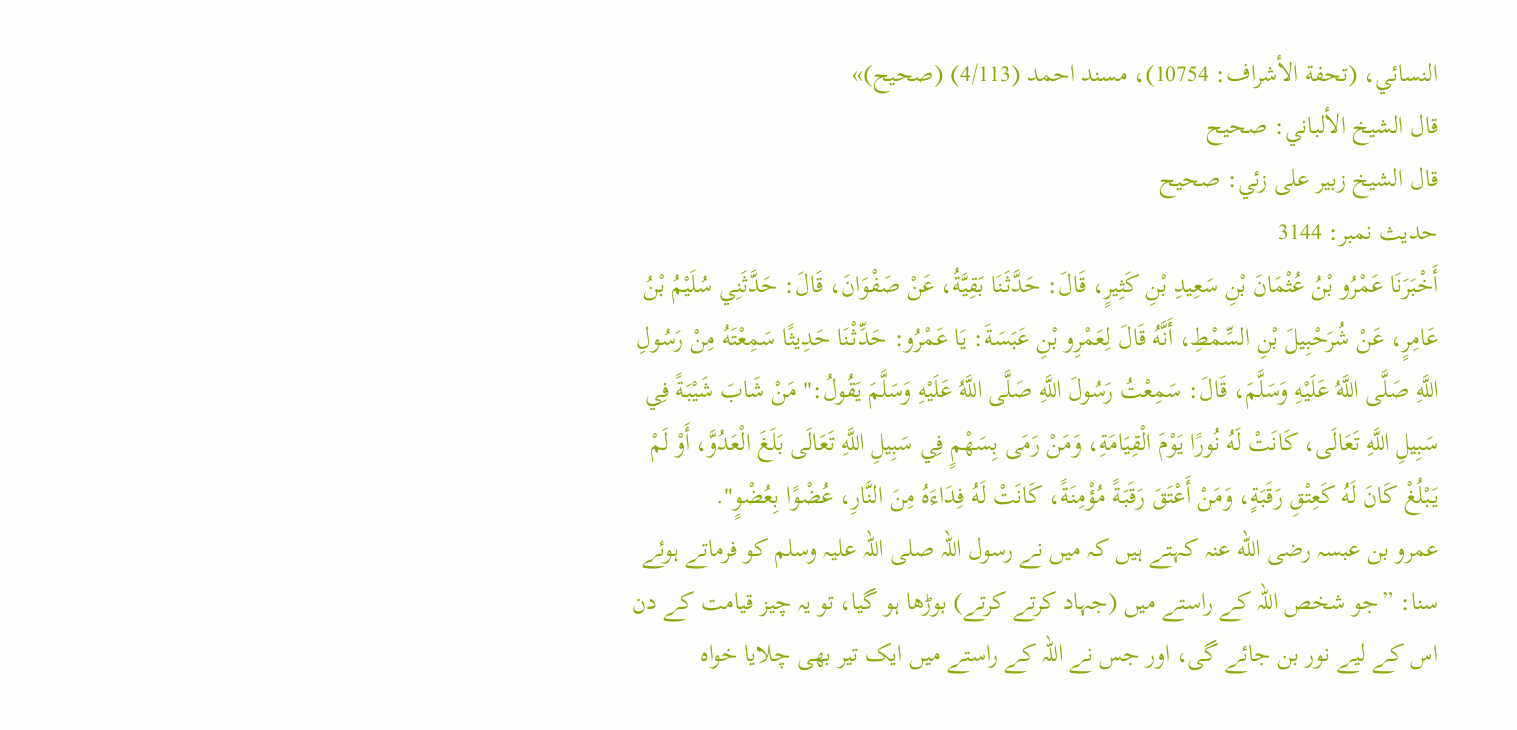النسائي، (تحفة الأشراف: 10754)، مسند احمد (4/113) (صحیح)»
قال الشيخ الألباني: صحيح
قال الشيخ زبير على زئي: صحيح
حدیث نمبر: 3144
أَخْبَرَنَا عَمْرُو بْنُ عُثْمَانَ بْنِ سَعِيدِ بْنِ كَثِيرٍ، قَالَ: حَدَّثَنَا بَقِيَّةُ، عَنْ صَفْوَانَ، قَالَ: حَدَّثَنِي سُلَيْمُ بْنُ عَامِرٍ، عَنْ شُرَحْبِيلَ بْنِ السِّمْطِ، أَنَّهُ قَالَ لِعَمْرِو بْنِ عَبَسَةَ: يَا عَمْرُو: حَدِّثْنَا حَدِيثًا سَمِعْتَهُ مِنْ رَسُولِ اللَّهِ صَلَّى اللَّهُ عَلَيْهِ وَسَلَّمَ، قَالَ: سَمِعْتُ رَسُولَ اللَّهِ صَلَّى اللَّهُ عَلَيْهِ وَسَلَّمَ يَقُولُ:" مَنْ شَابَ شَيْبَةً فِي سَبِيلِ اللَّهِ تَعَالَى، كَانَتْ لَهُ نُورًا يَوْمَ الْقِيَامَةِ، وَمَنْ رَمَى بِسَهْمٍ فِي سَبِيلِ اللَّهِ تَعَالَى بَلَغَ الْعَدُوَّ، أَوْ لَمْ يَبْلُغْ كَانَ لَهُ كَعِتْقِ رَقَبَةٍ، وَمَنْ أَعْتَقَ رَقَبَةً مُؤْمِنَةً، كَانَتْ لَهُ فِدَاءَهُ مِنَ النَّارِ، عُضْوًا بِعُضْوٍ".
عمرو بن عبسہ رضی الله عنہ کہتے ہیں کہ میں نے رسول اللہ صلی اللہ علیہ وسلم کو فرماتے ہوئے سنا: ”جو شخص اللہ کے راستے میں (جہاد کرتے کرتے) بوڑھا ہو گیا، تو یہ چیز قیامت کے دن اس کے لیے نور بن جائے گی، اور جس نے اللہ کے راستے میں ایک تیر بھی چلایا خواہ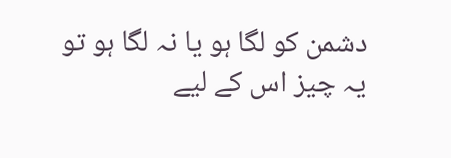دشمن کو لگا ہو یا نہ لگا ہو تو یہ چیز اس کے لیے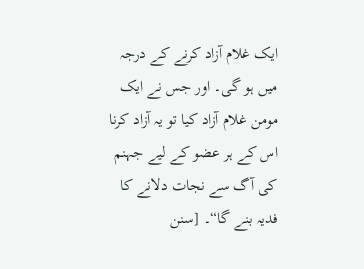ایک غلام آزاد کرنے کے درجہ میں ہو گی۔ اور جس نے ایک مومن غلام آزاد کیا تو یہ آزاد کرنا اس کے ہر عضو کے لیے جہنم کی آگ سے نجات دلانے کا فدیہ بنے گا“۔ [سنن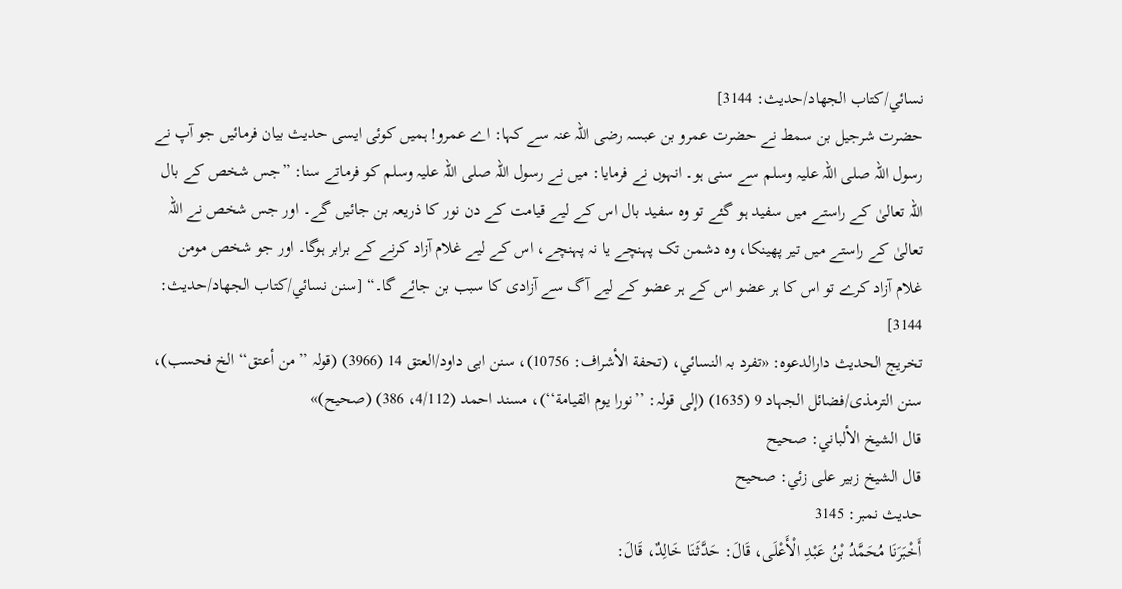نسائي/كتاب الجهاد/حدیث: 3144]
حضرت شرجیل بن سمط نے حضرت عمرو بن عبسہ رضی اللہ عنہ سے کہا: اے عمرو! ہمیں کوئی ایسی حدیث بیان فرمائیں جو آپ نے رسول اللہ صلی اللہ علیہ وسلم سے سنی ہو۔ انہوں نے فرمایا: میں نے رسول اللہ صلی اللہ علیہ وسلم کو فرماتے سنا: ”جس شخص کے بال اللہ تعالیٰ کے راستے میں سفید ہو گئے تو وہ سفید بال اس کے لیے قیامت کے دن نور کا ذریعہ بن جائیں گے۔ اور جس شخص نے اللہ تعالیٰ کے راستے میں تیر پھینکا، وہ دشمن تک پہنچے یا نہ پہنچے، اس کے لیے غلام آزاد کرنے کے برابر ہوگا۔ اور جو شخص مومن غلام آزاد کرے تو اس کا ہر عضو اس کے ہر عضو کے لیے آگ سے آزادی کا سبب بن جائے گا۔“ [سنن نسائي/كتاب الجهاد/حدیث: 3144]
تخریج الحدیث دارالدعوہ: «تفرد بہ النسائي، (تحفة الأشراف: 10756)، سنن ابی داود/العتق 14 (3966) (قولہ ’’من أعتق‘‘ الخ فحسب)، سنن الترمذی/فضائل الجہاد 9 (1635) (إلی قولہ: ’’نورا یوم القیامة‘‘)، مسند احمد (4/112، 386) (صحیح)»
قال الشيخ الألباني: صحيح
قال الشيخ زبير على زئي: صحيح
حدیث نمبر: 3145
أَخْبَرَنَا مُحَمَّدُ بْنُ عَبْدِ الْأَعْلَى، قَالَ: حَدَّثَنَا خَالِدٌ، قَالَ: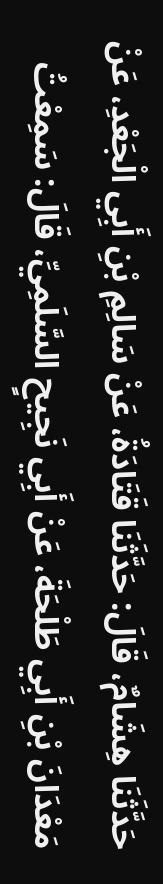حَدَّثَنَا هِشَامٌ، قَالَ: حَدَّثَنَا قَتَادَةُ، عَنْ سَالِمِ بْنِ أَبِي الْجَعْدِ، عَنْ مَعْدَانَ بْنِ أَبِي طَلْحَةَ، عَنْ أَبِي نَجِيحٍ السَّلَمِيِّ، قَالَ: سَمِعْتُ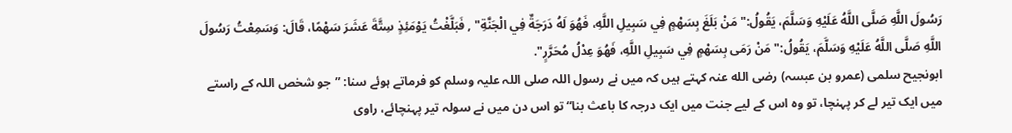رَسُولَ اللَّهِ صَلَّى اللَّهُ عَلَيْهِ وَسَلَّمَ، يَقُولُ:" مَنْ بَلَغَ بِسَهْمٍ فِي سَبِيلِ اللَّهِ، فَهُوَ لَهُ دَرَجَةٌ فِي الْجَنَّةِ" , فَبَلَّغْتُ يَوْمَئِذٍ سِتَّةَ عَشَرَ سَهْمًا، قَالَ: وَسَمِعْتُ رَسُولَ اللَّهِ صَلَّى اللَّهُ عَلَيْهِ وَسَلَّمَ، يَقُولُ:" مَنْ رَمَى بِسَهْمٍ فِي سَبِيلِ اللَّهِ، فَهُوَ عِدْلُ مُحَرَّرٍ".
ابونجیح سلمی (عمرو بن عبسہ) رضی الله عنہ کہتے ہیں کہ میں نے رسول اللہ صلی اللہ علیہ وسلم کو فرماتے ہوئے سنا: ”جو شخص اللہ کے راستے میں ایک تیر لے کر پہنچا، تو وہ اس کے لیے جنت میں ایک درجہ کا باعث بنا“ تو اس دن میں نے سولہ تیر پہنچائے، راوی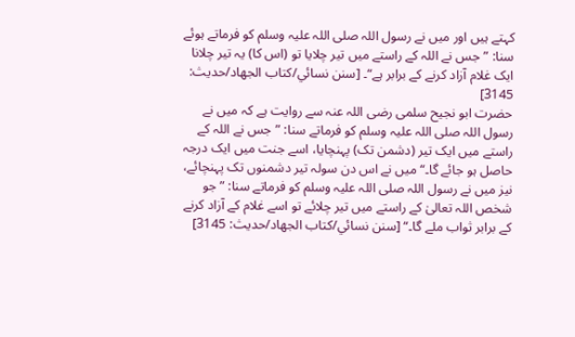کہتے ہیں اور میں نے رسول اللہ صلی اللہ علیہ وسلم کو فرماتے ہوئے سنا: ”جس نے اللہ کے راستے میں تیر چلایا تو (اس کا) یہ تیر چلانا ایک غلام آزاد کرنے کے برابر ہے“۔ [سنن نسائي/كتاب الجهاد/حدیث: 3145]
حضرت ابو نجیح سلمی رضی اللہ عنہ سے روایت ہے کہ میں نے رسول اللہ صلی اللہ علیہ وسلم کو فرماتے سنا: ”جس نے اللہ کے راستے میں ایک تیر (دشمن تک) پہنچایا، اسے جنت میں ایک درجہ حاصل ہو جائے گا۔“ میں نے اس دن سولہ تیر دشمنوں تک پہنچائے، نیز میں نے رسول اللہ صلی اللہ علیہ وسلم کو فرماتے سنا: ”جو شخص اللہ تعالیٰ کے راستے میں تیر چلائے تو اسے غلام کے آزاد کرنے کے برابر ثواب ملے گا۔“ [سنن نسائي/كتاب الجهاد/حدیث: 3145]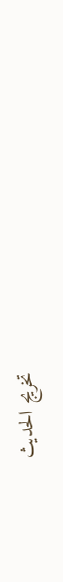تخریج الحدیث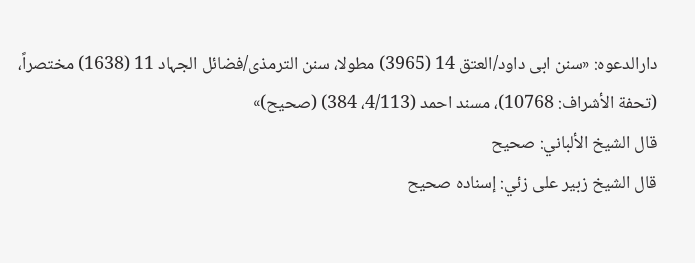دارالدعوہ: «سنن ابی داود/العتق 14 (3965) مطولا، سنن الترمذی/فضائل الجہاد 11 (1638) مختصراً، (تحفة الأشراف: 10768)، مسند احمد (4/113، 384) (صحیح)»
قال الشيخ الألباني: صحيح
قال الشيخ زبير على زئي: إسناده صحيح